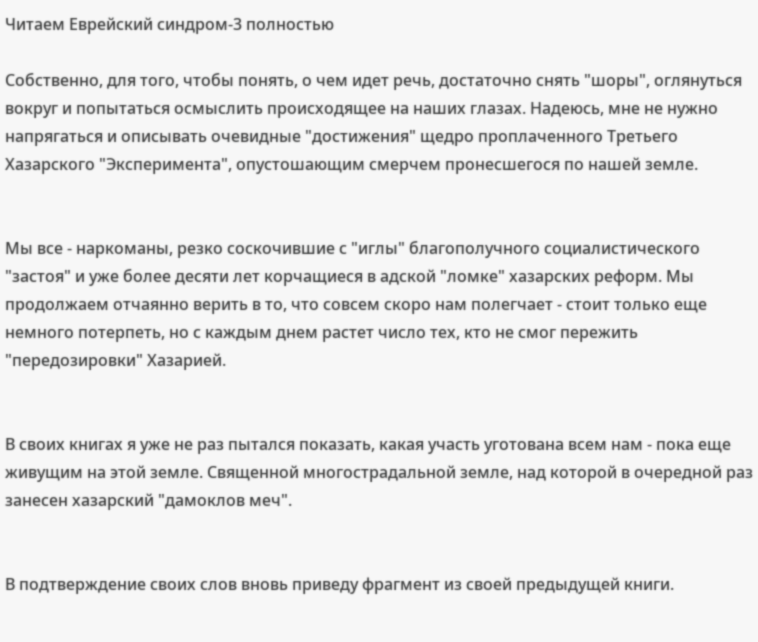Читаем Еврейский синдром-3 полностью

Собственно, для того, чтобы понять, о чем идет речь, достаточно снять "шоры", оглянуться вокруг и попытаться осмыслить происходящее на наших глазах. Надеюсь, мне не нужно напрягаться и описывать очевидные "достижения" щедро проплаченного Третьего Хазарского "Эксперимента", опустошающим смерчем пронесшегося по нашей земле.


Мы все - наркоманы, резко соскочившие с "иглы" благополучного социалистического "застоя" и уже более десяти лет корчащиеся в адской "ломке" хазарских реформ. Мы продолжаем отчаянно верить в то, что совсем скоро нам полегчает - стоит только еще немного потерпеть, но с каждым днем растет число тех, кто не смог пережить "передозировки" Хазарией.


В своих книгах я уже не раз пытался показать, какая участь уготована всем нам - пока еще живущим на этой земле. Священной многострадальной земле, над которой в очередной раз занесен хазарский "дамоклов меч".


В подтверждение своих слов вновь приведу фрагмент из своей предыдущей книги.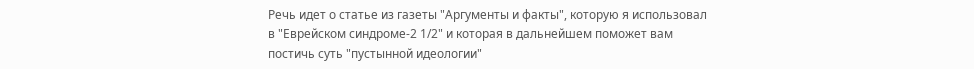Речь идет о статье из газеты "Аргументы и факты", которую я использовал в "Еврейском синдроме-2 1/2" и которая в дальнейшем поможет вам постичь суть "пустынной идеологии"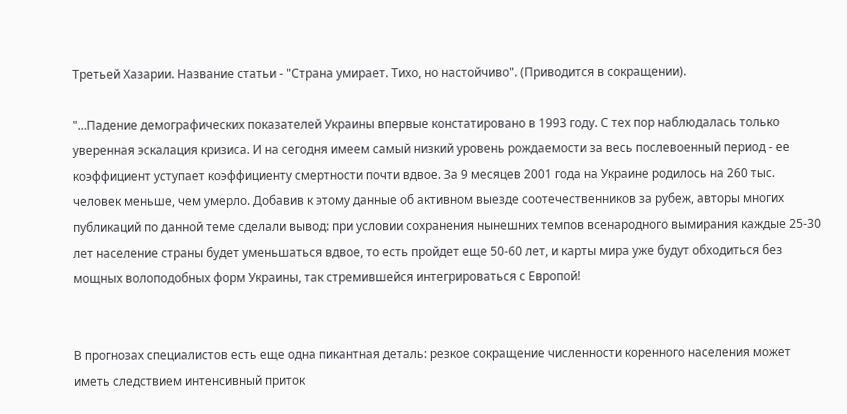Третьей Хазарии. Название статьи - "Страна умирает. Тихо, но настойчиво". (Приводится в сокращении).

"…Падение демографических показателей Украины впервые констатировано в 1993 году. С тех пор наблюдалась только уверенная эскалация кризиса. И на сегодня имеем самый низкий уровень рождаемости за весь послевоенный период - ее коэффициент уступает коэффициенту смертности почти вдвое. За 9 месяцев 2001 года на Украине родилось на 260 тыс. человек меньше, чем умерло. Добавив к этому данные об активном выезде соотечественников за рубеж, авторы многих публикаций по данной теме сделали вывод: при условии сохранения нынешних темпов всенародного вымирания каждые 25-30 лет население страны будет уменьшаться вдвое, то есть пройдет еще 50-60 лет, и карты мира уже будут обходиться без мощных волоподобных форм Украины, так стремившейся интегрироваться с Европой!


В прогнозах специалистов есть еще одна пикантная деталь: резкое сокращение численности коренного населения может иметь следствием интенсивный приток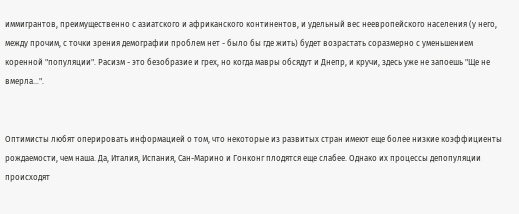иммигрантов, преимущественно с азиатского и африканского континентов, и удельный вес неевропейского населения (у него, между прочим, с точки зрения демографии проблем нет - было бы где жить) будет возрастать соразмерно с уменьшением коренной "популяции". Расизм - это безобразие и грех, но когда мавры обсядут и Днепр, и кручи, здесь уже не запоешь "Ще не вмерла…".


Оптимисты любят оперировать информацией о том, что некоторые из развитых стран имеют еще более низкие коэффициенты рождаемости, чем наша. Да, Италия, Испания, Сан-Марино и Гонконг плодятся еще слабее. Однако их процессы депопуляции происходят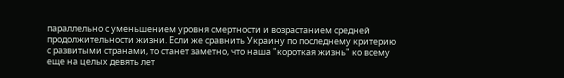параллельно с уменьшением уровня смертности и возрастанием средней продолжительности жизни. Если же сравнить Украину по последнему критерию с развитыми странами, то станет заметно, что наша "короткая жизнь" ко всему еще на целых девять лет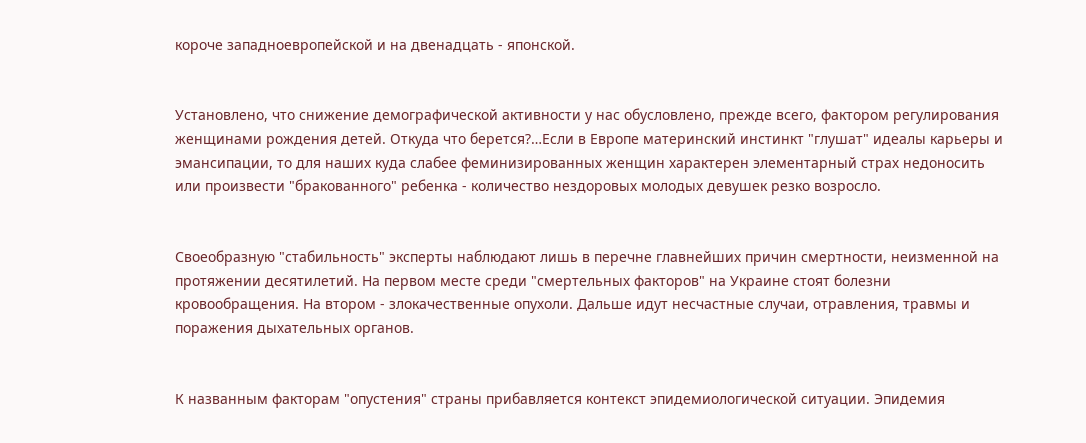короче западноевропейской и на двенадцать - японской.


Установлено, что снижение демографической активности у нас обусловлено, прежде всего, фактором регулирования женщинами рождения детей. Откуда что берется?…Если в Европе материнский инстинкт "глушат" идеалы карьеры и эмансипации, то для наших куда слабее феминизированных женщин характерен элементарный страх недоносить или произвести "бракованного" ребенка - количество нездоровых молодых девушек резко возросло.


Своеобразную "стабильность" эксперты наблюдают лишь в перечне главнейших причин смертности, неизменной на протяжении десятилетий. На первом месте среди "смертельных факторов" на Украине стоят болезни кровообращения. На втором - злокачественные опухоли. Дальше идут несчастные случаи, отравления, травмы и поражения дыхательных органов.


К названным факторам "опустения" страны прибавляется контекст эпидемиологической ситуации. Эпидемия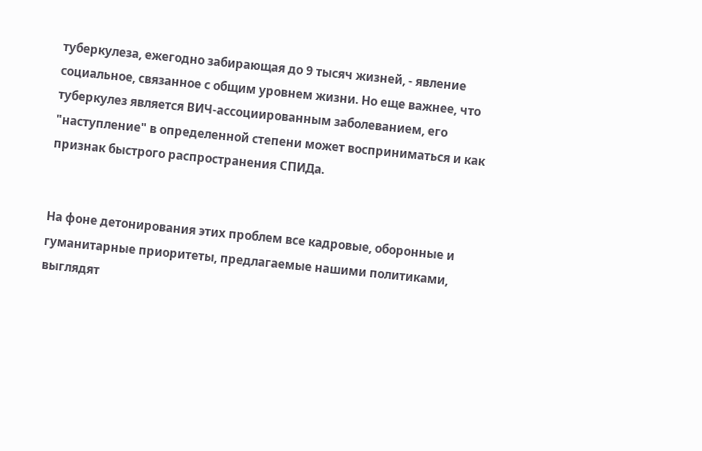туберкулеза, ежегодно забирающая до 9 тысяч жизней, - явление социальное, связанное с общим уровнем жизни. Но еще важнее, что туберкулез является ВИЧ-ассоциированным заболеванием, его "наступление" в определенной степени может восприниматься и как признак быстрого распространения СПИДа.


На фоне детонирования этих проблем все кадровые, оборонные и гуманитарные приоритеты, предлагаемые нашими политиками, выглядят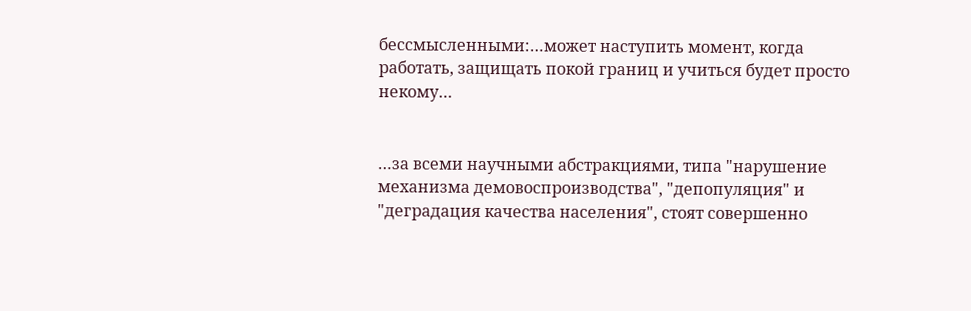бессмысленными:…может наступить момент, когда работать, защищать покой границ и учиться будет просто некому…


…за всеми научными абстракциями, типа "нарушение механизма демовоспроизводства", "депопуляция" и "деградация качества населения", стоят совершенно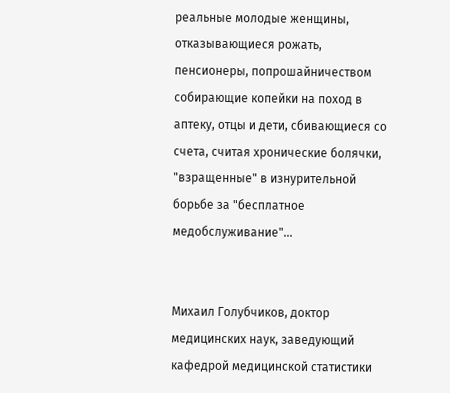реальные молодые женщины, отказывающиеся рожать, пенсионеры, попрошайничеством собирающие копейки на поход в аптеку, отцы и дети, сбивающиеся со счета, считая хронические болячки, "взращенные" в изнурительной борьбе за "бесплатное медобслуживание"…


Михаил Голубчиков, доктор медицинских наук, заведующий кафедрой медицинской статистики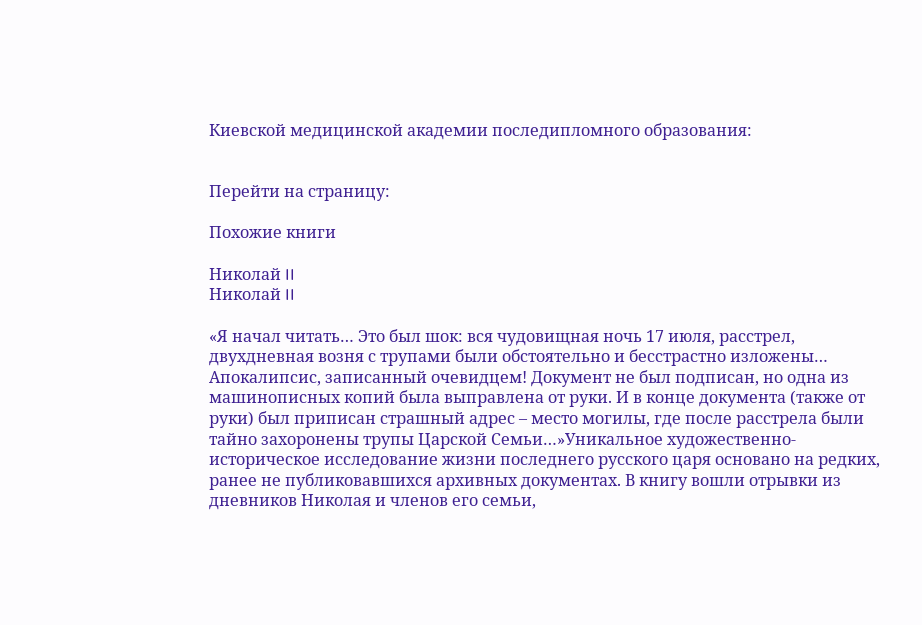Киевской медицинской академии последипломного образования:


Перейти на страницу:

Похожие книги

Николай II
Николай II

«Я начал читать… Это был шок: вся чудовищная ночь 17 июля, расстрел, двухдневная возня с трупами были обстоятельно и бесстрастно изложены… Апокалипсис, записанный очевидцем! Документ не был подписан, но одна из машинописных копий была выправлена от руки. И в конце документа (также от руки) был приписан страшный адрес – место могилы, где после расстрела были тайно захоронены трупы Царской Семьи…»Уникальное художественно-историческое исследование жизни последнего русского царя основано на редких, ранее не публиковавшихся архивных документах. В книгу вошли отрывки из дневников Николая и членов его семьи,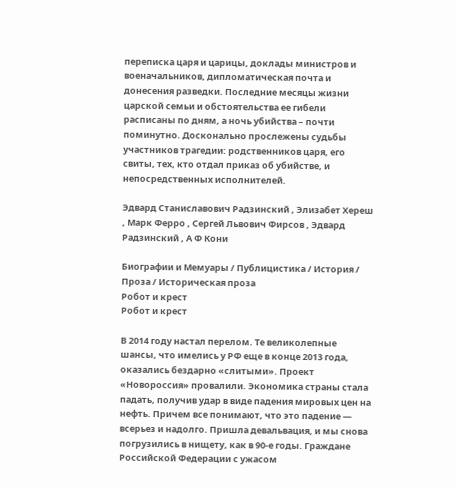переписка царя и царицы, доклады министров и военачальников, дипломатическая почта и донесения разведки. Последние месяцы жизни царской семьи и обстоятельства ее гибели расписаны по дням, а ночь убийства – почти поминутно. Досконально прослежены судьбы участников трагедии: родственников царя, его свиты, тех, кто отдал приказ об убийстве, и непосредственных исполнителей.

Эдвард Станиславович Радзинский , Элизабет Хереш , Марк Ферро , Сергей Львович Фирсов , Эдвард Радзинский , А Ф Кони

Биографии и Мемуары / Публицистика / История / Проза / Историческая проза
Робот и крест
Робот и крест

В 2014 году настал перелом. Те великолепные шансы, что имелись у РФ еще в конце 2013 года, оказались бездарно «слитыми». Проект «Новороссия» провалили. Экономика страны стала падать, получив удар в виде падения мировых цен на нефть. Причем все понимают, что это падение — всерьез и надолго. Пришла девальвация, и мы снова погрузились в нищету, как в 90-е годы. Граждане Российской Федерации с ужасом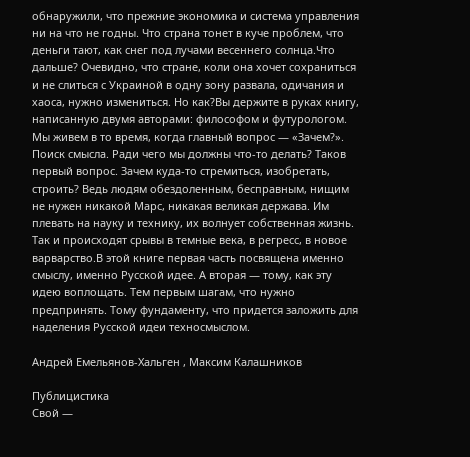обнаружили, что прежние экономика и система управления ни на что не годны. Что страна тонет в куче проблем, что деньги тают, как снег под лучами весеннего солнца.Что дальше? Очевидно, что стране, коли она хочет сохраниться и не слиться с Украиной в одну зону развала, одичания и хаоса, нужно измениться. Но как?Вы держите в руках книгу, написанную двумя авторами: философом и футурологом. Мы живем в то время, когда главный вопрос — «Зачем?». Поиск смысла. Ради чего мы должны что-то делать? Таков первый вопрос. Зачем куда-то стремиться, изобретать, строить? Ведь людям обездоленным, бесправным, нищим не нужен никакой Марс, никакая великая держава. Им плевать на науку и технику, их волнует собственная жизнь. Так и происходят срывы в темные века, в регресс, в новое варварство.В этой книге первая часть посвящена именно смыслу, именно Русской идее. А вторая — тому, как эту идею воплощать. Тем первым шагам, что нужно предпринять. Тому фундаменту, что придется заложить для наделения Русской идеи техносмыслом.

Андрей Емельянов-Хальген , Максим Калашников

Публицистика
Свой —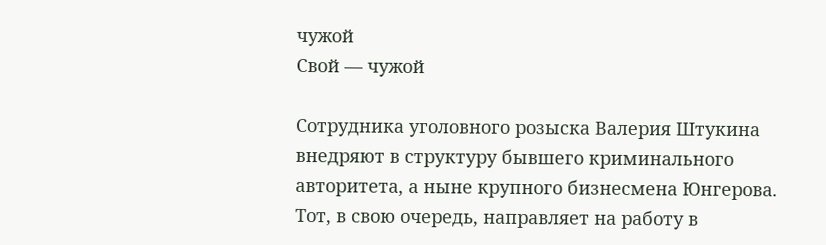чужой
Свой — чужой

Сотрудника уголовного розыска Валерия Штукина внедряют в структуру бывшего криминального авторитета, а ныне крупного бизнесмена Юнгерова. Тот, в свою очередь, направляет на работу в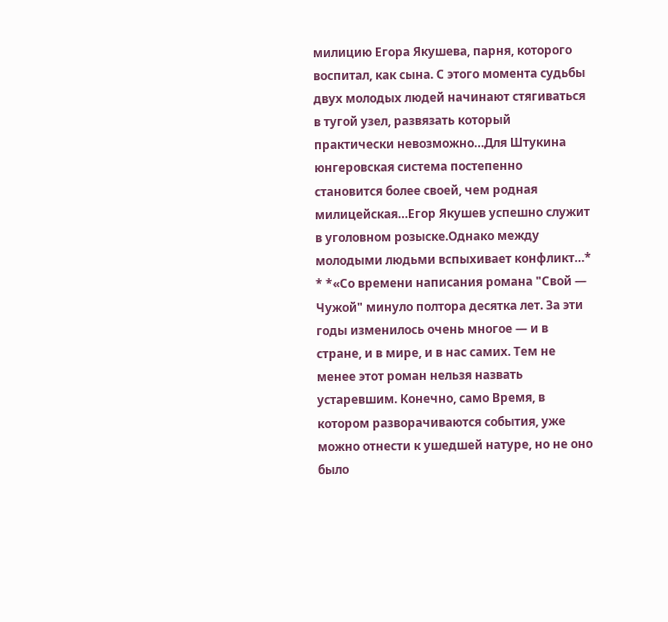милицию Егора Якушева, парня, которого воспитал, как сына. С этого момента судьбы двух молодых людей начинают стягиваться в тугой узел, развязать который практически невозможно…Для Штукина юнгеровская система постепенно становится более своей, чем родная милицейская…Егор Якушев успешно служит в уголовном розыске.Однако между молодыми людьми вспыхивает конфликт…* * *«Со времени написания романа "Свой — Чужой" минуло полтора десятка лет. За эти годы изменилось очень многое — и в стране, и в мире, и в нас самих. Тем не менее этот роман нельзя назвать устаревшим. Конечно, само Время, в котором разворачиваются события, уже можно отнести к ушедшей натуре, но не оно было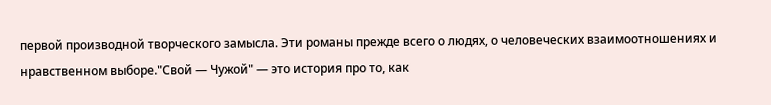первой производной творческого замысла. Эти романы прежде всего о людях, о человеческих взаимоотношениях и нравственном выборе."Свой — Чужой" — это история про то, как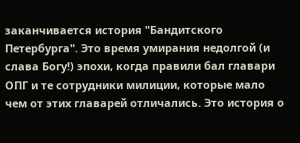заканчивается история "Бандитского Петербурга". Это время умирания недолгой (и слава Богу!) эпохи, когда правили бал главари ОПГ и те сотрудники милиции, которые мало чем от этих главарей отличались. Это история о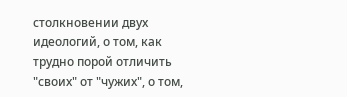столкновении двух идеологий, о том, как трудно порой отличить "своих" от "чужих", о том,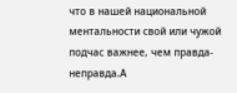что в нашей национальной ментальности свой или чужой подчас важнее, чем правда-неправда.А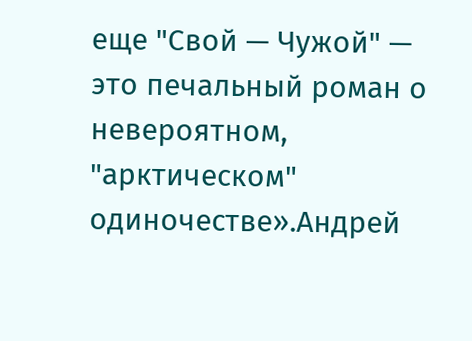еще "Свой — Чужой" — это печальный роман о невероятном, "арктическом" одиночестве».Андрей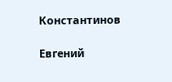Константинов

Евгений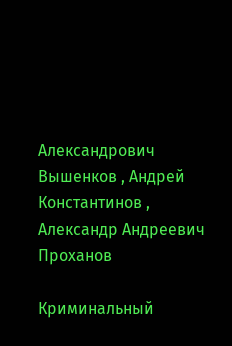Александрович Вышенков , Андрей Константинов , Александр Андреевич Проханов

Криминальный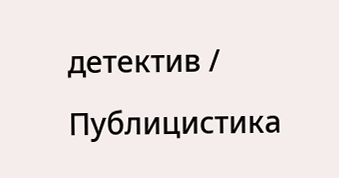детектив / Публицистика